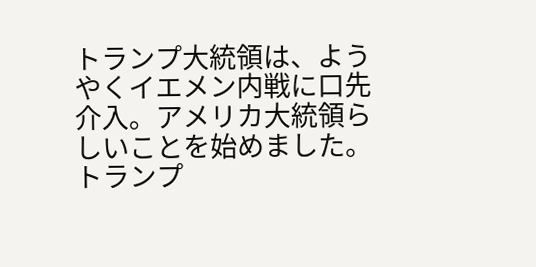トランプ大統領は、ようやくイエメン内戦に口先介入。アメリカ大統領らしいことを始めました。
トランプ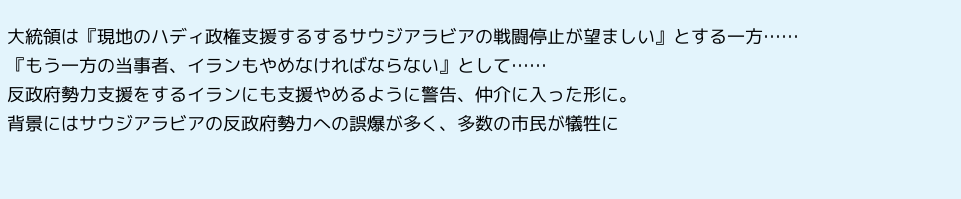大統領は『現地のハディ政権支援するするサウジアラビアの戦闘停止が望ましい』とする一方……
『もう一方の当事者、イランもやめなければならない』として……
反政府勢力支援をするイランにも支援やめるように警告、仲介に入った形に。
背景にはサウジアラビアの反政府勢力への誤爆が多く、多数の市民が犠牲に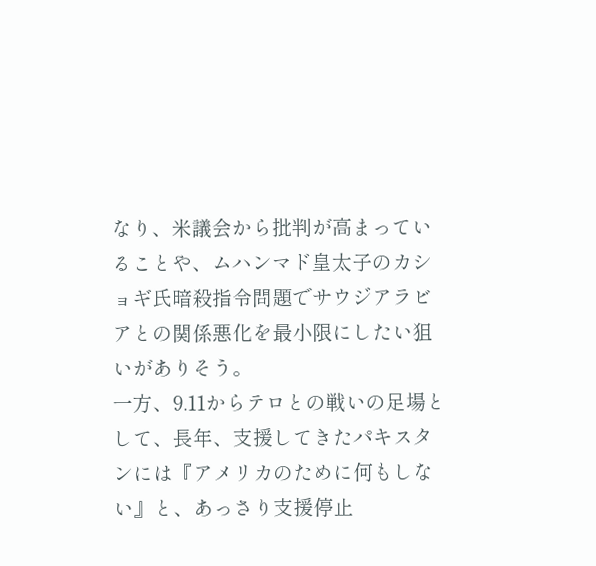なり、米議会から批判が高まっていることや、ムハンマド皇太子のカショギ氏暗殺指令問題でサウジアラビアとの関係悪化を最小限にしたい狙いがありそう。
一方、9.11からテロとの戦いの足場として、長年、支援してきたパキスタンには『アメリカのために何もしない』と、あっさり支援停止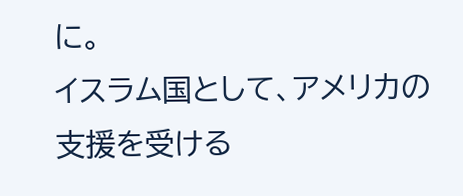に。
イスラム国として、アメリカの支援を受ける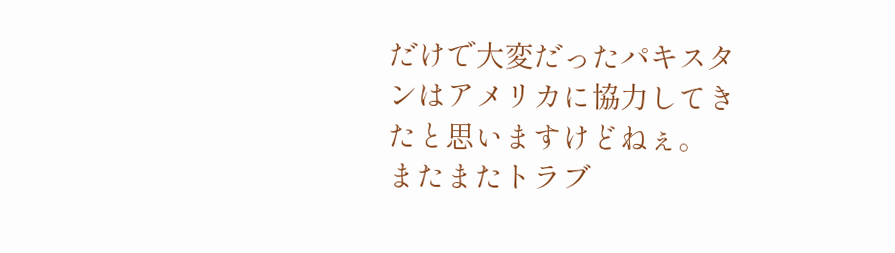だけで大変だったパキスタンはアメリカに協力してきたと思いますけどねぇ。
またまたトラブ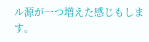ル源が一つ増えた感じもします。